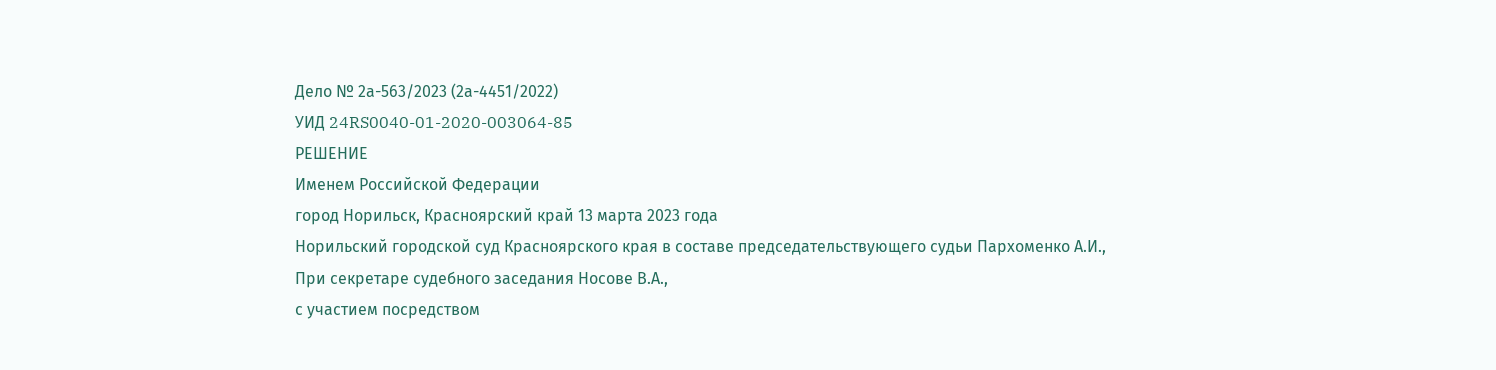Дело № 2а-563/2023 (2а-4451/2022)
УИД 24RS0040-01-2020-003064-85
РЕШЕНИЕ
Именем Российской Федерации
город Норильск, Красноярский край 13 марта 2023 года
Норильский городской суд Красноярского края в составе председательствующего судьи Пархоменко А.И.,
При секретаре судебного заседания Носове В.А.,
с участием посредством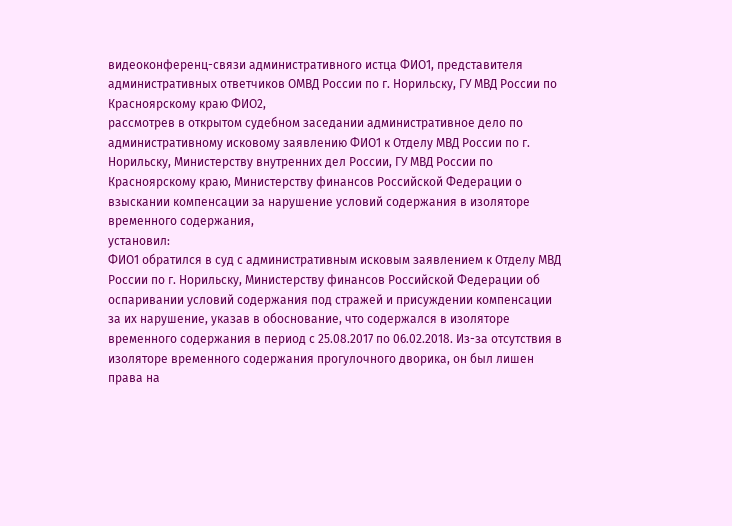видеоконференц-связи административного истца ФИО1, представителя административных ответчиков ОМВД России по г. Норильску, ГУ МВД России по Красноярскому краю ФИО2,
рассмотрев в открытом судебном заседании административное дело по административному исковому заявлению ФИО1 к Отделу МВД России по г. Норильску, Министерству внутренних дел России, ГУ МВД России по Красноярскому краю, Министерству финансов Российской Федерации о взыскании компенсации за нарушение условий содержания в изоляторе временного содержания,
установил:
ФИО1 обратился в суд с административным исковым заявлением к Отделу МВД России по г. Норильску, Министерству финансов Российской Федерации об оспаривании условий содержания под стражей и присуждении компенсации за их нарушение, указав в обоснование, что содержался в изоляторе временного содержания в период с 25.08.2017 по 06.02.2018. Из-за отсутствия в изоляторе временного содержания прогулочного дворика, он был лишен права на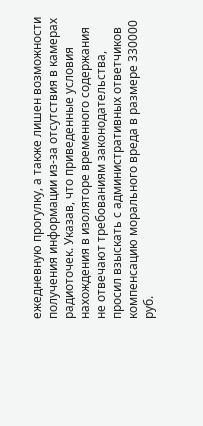ежедневную прогулку, а также лишен возможности получения информации из-за отсутствия в камерах радиоточек. Указав, что приведенные условия нахождения в изоляторе временного содержания не отвечают требованиям законодательства, просил взыскать с административных ответчиков компенсацию морального вреда в размере 330000 руб.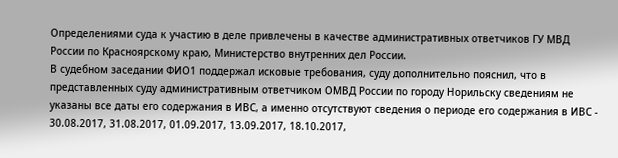Определениями суда к участию в деле привлечены в качестве административных ответчиков ГУ МВД России по Красноярскому краю, Министерство внутренних дел России.
В судебном заседании ФИО1 поддержал исковые требования, суду дополнительно пояснил, что в представленных суду административным ответчиком ОМВД России по городу Норильску сведениям не указаны все даты его содержания в ИВС, а именно отсутствуют сведения о периоде его содержания в ИВС - 30.08.2017, 31.08.2017, 01.09.2017, 13.09.2017, 18.10.2017,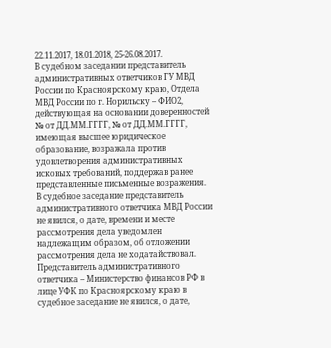22.11.2017, 18.01.2018, 25-26.08.2017.
В судебном заседании представитель административных ответчиков ГУ МВД России по Красноярскому краю, Отдела МВД России по г. Норильску – ФИО2, действующая на основании доверенностей № от ДД.ММ.ГГГГ, № от ДД.ММ.ГГГГ, имеющая высшее юридическое образование, возражала против удовлетворения административных исковых требований, поддержав ранее представленные письменные возражения.
В судебное заседание представитель административного ответчика МВД России не явился, о дате, времени и месте рассмотрения дела уведомлен надлежащим образом, об отложении рассмотрения дела не ходатайствовал.
Представитель административного ответчика – Министерство финансов РФ в лице УФК по Красноярскому краю в судебное заседание не явился, о дате,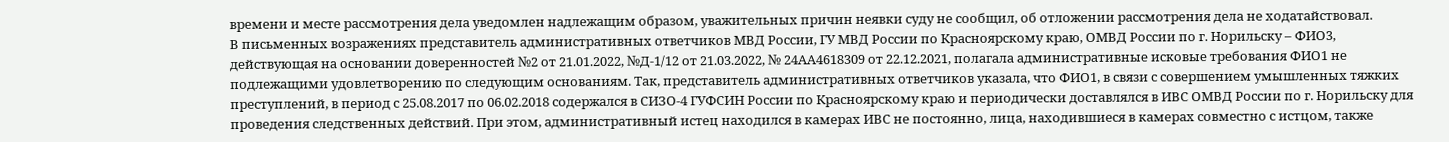времени и месте рассмотрения дела уведомлен надлежащим образом, уважительных причин неявки суду не сообщил, об отложении рассмотрения дела не ходатайствовал.
В письменных возражениях представитель административных ответчиков МВД России, ГУ МВД России по Красноярскому краю, ОМВД России по г. Норильску – ФИО3, действующая на основании доверенностей №2 от 21.01.2022, №Д-1/12 от 21.03.2022, № 24АА4618309 от 22.12.2021, полагала административные исковые требования ФИО1 не подлежащими удовлетворению по следующим основаниям. Так, представитель административных ответчиков указала, что ФИО1, в связи с совершением умышленных тяжких преступлений, в период с 25.08.2017 по 06.02.2018 содержался в СИЗО-4 ГУФСИН России по Красноярскому краю и периодически доставлялся в ИВС ОМВД России по г. Норильску для проведения следственных действий. При этом, административный истец находился в камерах ИВС не постоянно, лица, находившиеся в камерах совместно с истцом, также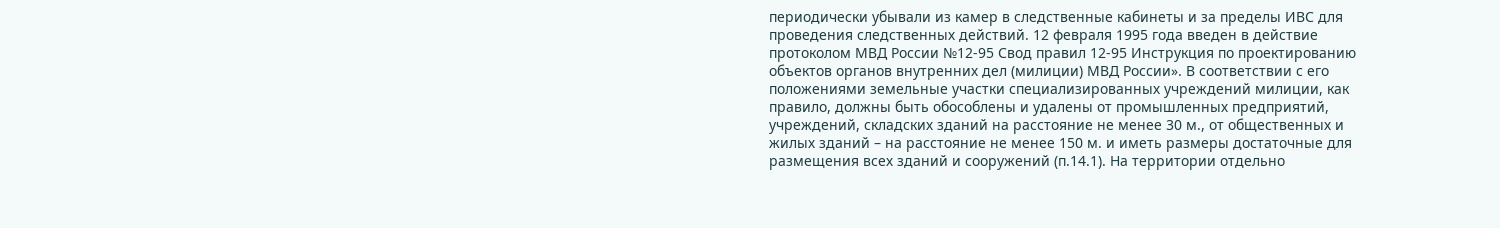периодически убывали из камер в следственные кабинеты и за пределы ИВС для проведения следственных действий. 12 февраля 1995 года введен в действие протоколом МВД России №12-95 Свод правил 12-95 Инструкция по проектированию объектов органов внутренних дел (милиции) МВД России». В соответствии с его положениями земельные участки специализированных учреждений милиции, как правило, должны быть обособлены и удалены от промышленных предприятий, учреждений, складских зданий на расстояние не менее 30 м., от общественных и жилых зданий – на расстояние не менее 150 м. и иметь размеры достаточные для размещения всех зданий и сооружений (п.14.1). На территории отдельно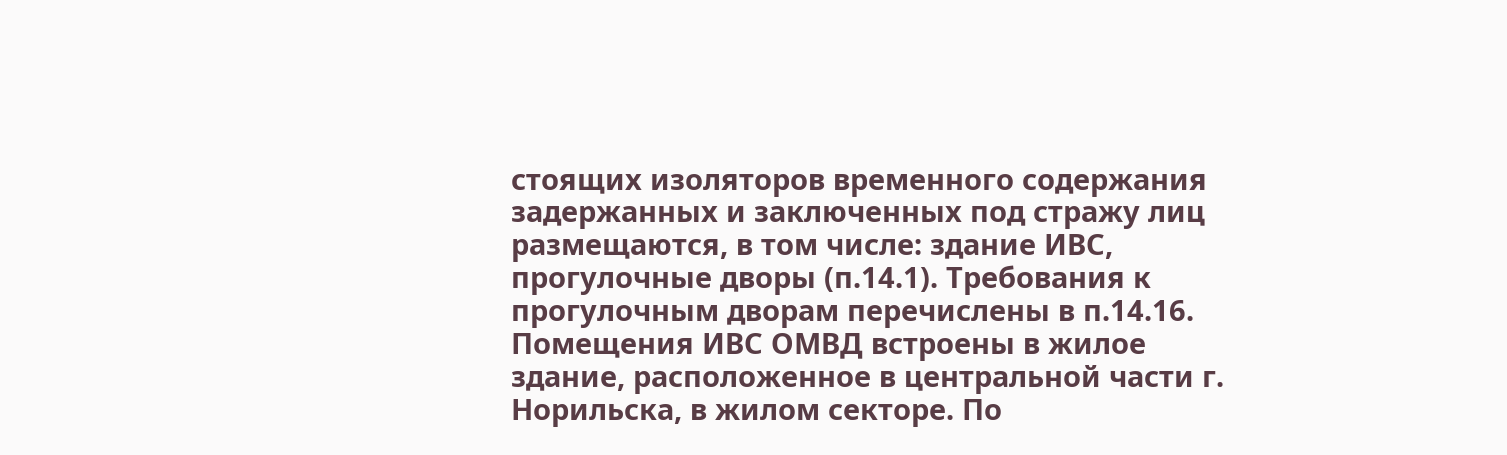стоящих изоляторов временного содержания задержанных и заключенных под стражу лиц размещаются, в том числе: здание ИВС, прогулочные дворы (п.14.1). Требования к прогулочным дворам перечислены в п.14.16. Помещения ИВС ОМВД встроены в жилое здание, расположенное в центральной части г. Норильска, в жилом секторе. По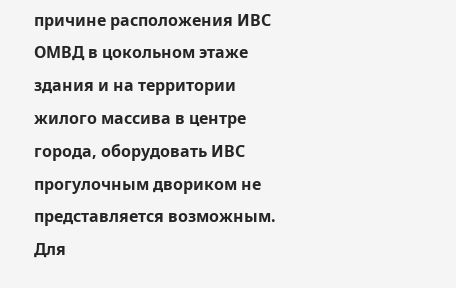причине расположения ИВС ОМВД в цокольном этаже здания и на территории жилого массива в центре города, оборудовать ИВС прогулочным двориком не представляется возможным. Для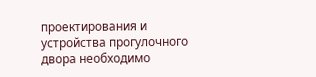проектирования и устройства прогулочного двора необходимо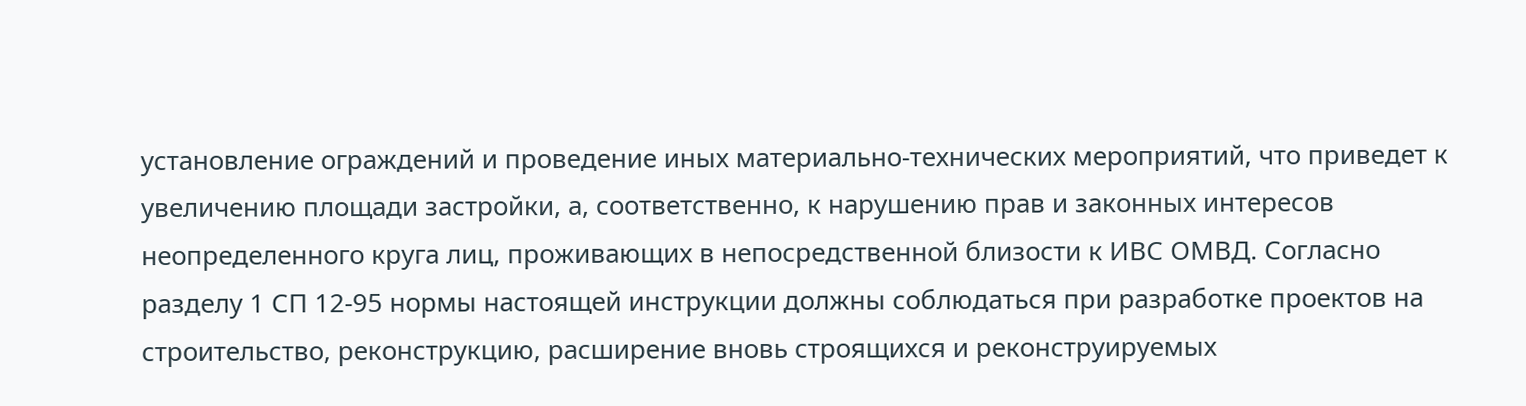установление ограждений и проведение иных материально-технических мероприятий, что приведет к увеличению площади застройки, а, соответственно, к нарушению прав и законных интересов неопределенного круга лиц, проживающих в непосредственной близости к ИВС ОМВД. Согласно разделу 1 СП 12-95 нормы настоящей инструкции должны соблюдаться при разработке проектов на строительство, реконструкцию, расширение вновь строящихся и реконструируемых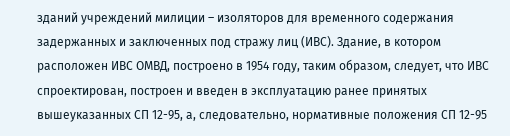зданий учреждений милиции – изоляторов для временного содержания задержанных и заключенных под стражу лиц (ИВС). Здание, в котором расположен ИВС ОМВД, построено в 1954 году, таким образом, следует, что ИВС спроектирован, построен и введен в эксплуатацию ранее принятых вышеуказанных СП 12-95, а, следовательно, нормативные положения СП 12-95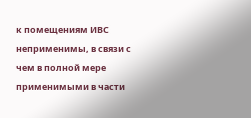к помещениям ИВС неприменимы, в связи с чем в полной мере применимыми в части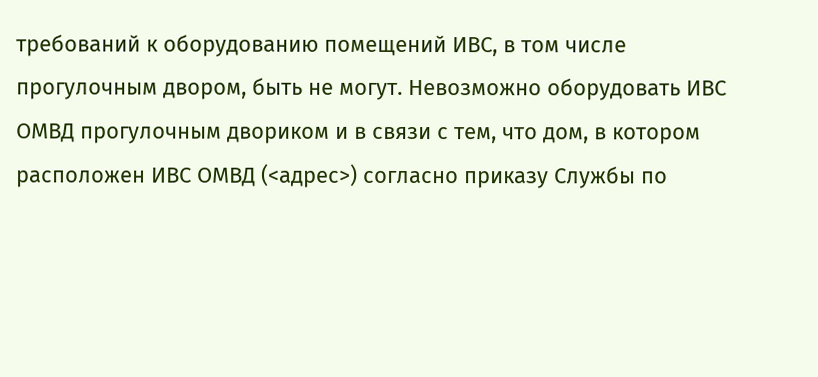требований к оборудованию помещений ИВС, в том числе прогулочным двором, быть не могут. Невозможно оборудовать ИВС ОМВД прогулочным двориком и в связи с тем, что дом, в котором расположен ИВС ОМВД (<адрес>) согласно приказу Службы по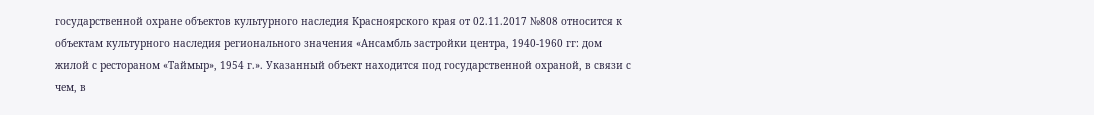государственной охране объектов культурного наследия Красноярского края от 02.11.2017 №808 относится к объектам культурного наследия регионального значения «Ансамбль застройки центра, 1940-1960 гг: дом жилой с рестораном «Таймыр», 1954 г.». Указанный объект находится под государственной охраной, в связи с чем, в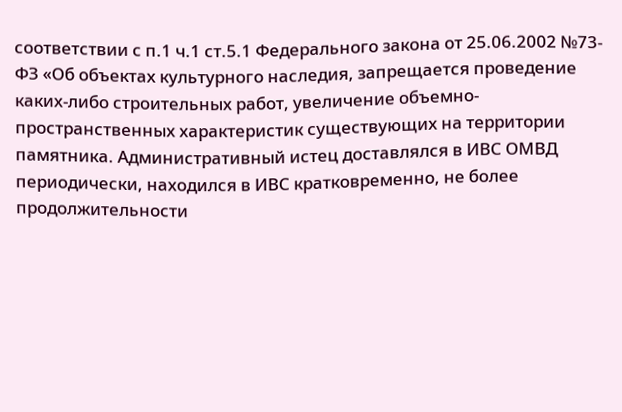соответствии с п.1 ч.1 ст.5.1 Федерального закона от 25.06.2002 №73-ФЗ «Об объектах культурного наследия, запрещается проведение каких-либо строительных работ, увеличение объемно-пространственных характеристик существующих на территории памятника. Административный истец доставлялся в ИВС ОМВД периодически, находился в ИВС кратковременно, не более продолжительности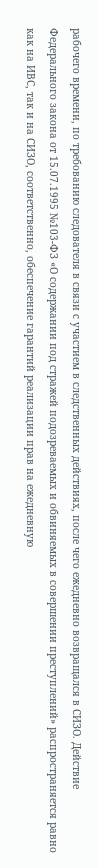рабочего времени, по требованию следователя в связи с участием в следственных действиях, после чего ежедневно возвращался в СИЗО. Действие Федерального закона от 15.07.1995 №103-ФЗ «О содержании под стражей подозреваемых и обвиняемых в совершении преступлений» распространяется равно как на ИВС, так и на СИЗО, соответственно, обеспечение гарантий реализации прав на ежедневную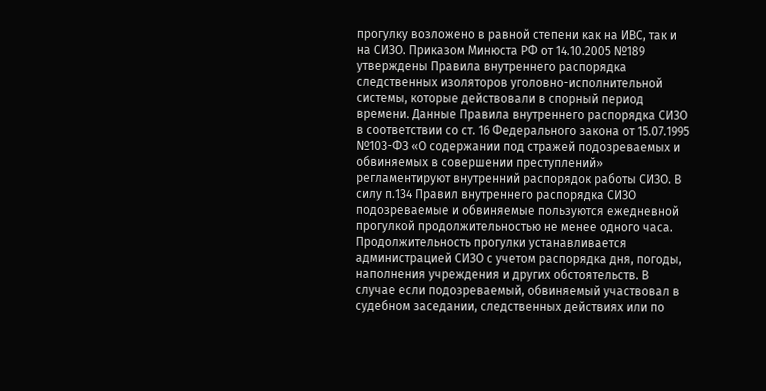прогулку возложено в равной степени как на ИВС, так и на СИЗО. Приказом Минюста РФ от 14.10.2005 №189 утверждены Правила внутреннего распорядка следственных изоляторов уголовно-исполнительной системы, которые действовали в спорный период времени. Данные Правила внутреннего распорядка СИЗО в соответствии со ст. 16 Федерального закона от 15.07.1995 №103-ФЗ «О содержании под стражей подозреваемых и обвиняемых в совершении преступлений» регламентируют внутренний распорядок работы СИЗО. В силу п.134 Правил внутреннего распорядка СИЗО подозреваемые и обвиняемые пользуются ежедневной прогулкой продолжительностью не менее одного часа. Продолжительность прогулки устанавливается администрацией СИЗО с учетом распорядка дня, погоды, наполнения учреждения и других обстоятельств. В случае если подозреваемый, обвиняемый участвовал в судебном заседании, следственных действиях или по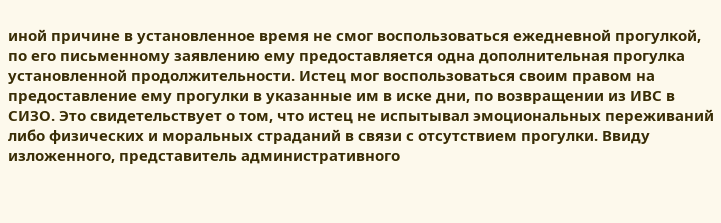иной причине в установленное время не смог воспользоваться ежедневной прогулкой, по его письменному заявлению ему предоставляется одна дополнительная прогулка установленной продолжительности. Истец мог воспользоваться своим правом на предоставление ему прогулки в указанные им в иске дни, по возвращении из ИВС в СИЗО. Это свидетельствует о том, что истец не испытывал эмоциональных переживаний либо физических и моральных страданий в связи с отсутствием прогулки. Ввиду изложенного, представитель административного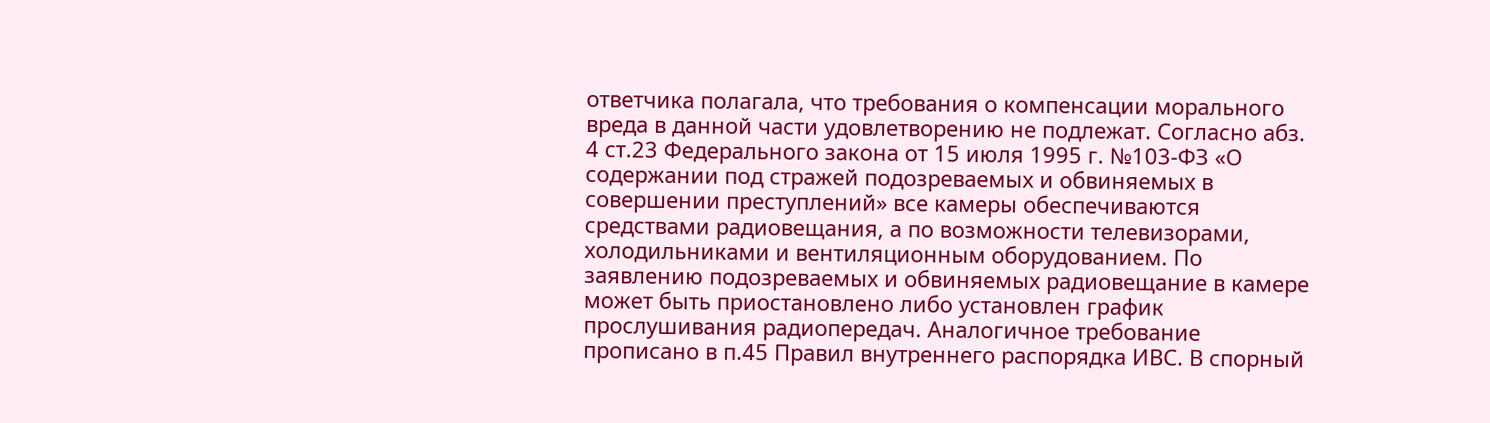ответчика полагала, что требования о компенсации морального вреда в данной части удовлетворению не подлежат. Согласно абз. 4 ст.23 Федерального закона от 15 июля 1995 г. №103-ФЗ «О содержании под стражей подозреваемых и обвиняемых в совершении преступлений» все камеры обеспечиваются средствами радиовещания, а по возможности телевизорами, холодильниками и вентиляционным оборудованием. По заявлению подозреваемых и обвиняемых радиовещание в камере может быть приостановлено либо установлен график прослушивания радиопередач. Аналогичное требование прописано в п.45 Правил внутреннего распорядка ИВС. В спорный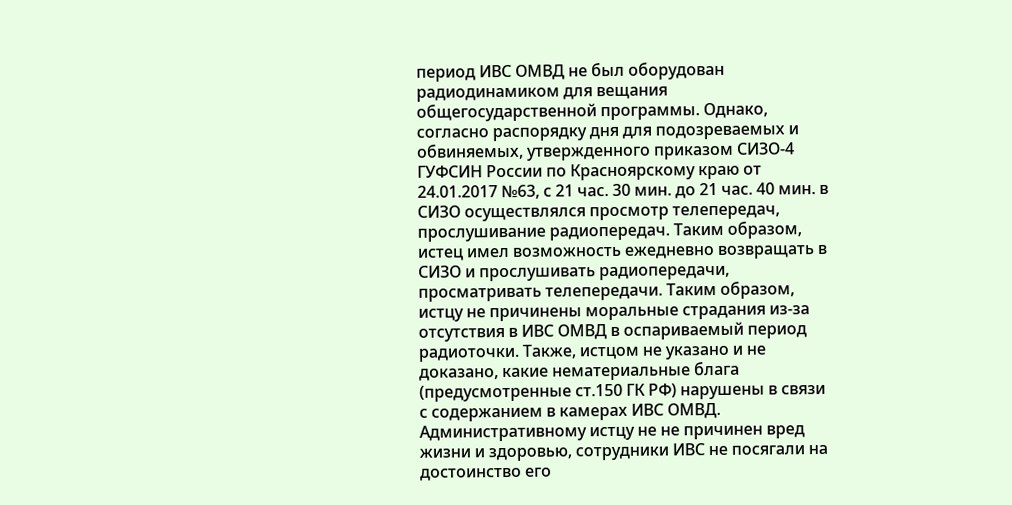период ИВС ОМВД не был оборудован радиодинамиком для вещания общегосударственной программы. Однако, согласно распорядку дня для подозреваемых и обвиняемых, утвержденного приказом СИЗО-4 ГУФСИН России по Красноярскому краю от 24.01.2017 №63, с 21 час. 30 мин. до 21 час. 40 мин. в СИЗО осуществлялся просмотр телепередач, прослушивание радиопередач. Таким образом, истец имел возможность ежедневно возвращать в СИЗО и прослушивать радиопередачи, просматривать телепередачи. Таким образом, истцу не причинены моральные страдания из-за отсутствия в ИВС ОМВД в оспариваемый период радиоточки. Также, истцом не указано и не доказано, какие нематериальные блага (предусмотренные ст.150 ГК РФ) нарушены в связи с содержанием в камерах ИВС ОМВД. Административному истцу не не причинен вред жизни и здоровью, сотрудники ИВС не посягали на достоинство его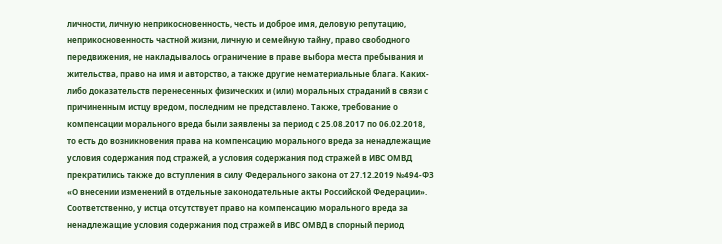личности, личную неприкосновенность, честь и доброе имя, деловую репутацию, неприкосновенность частной жизни, личную и семейную тайну, право свободного передвижения, не накладывалось ограничение в праве выбора места пребывания и жительства, право на имя и авторство, а также другие нематериальные блага. Каких-либо доказательств перенесенных физических и (или) моральных страданий в связи с причиненным истцу вредом, последним не представлено. Также, требование о компенсации морального вреда были заявлены за период с 25.08.2017 по 06.02.2018, то есть до возникновения права на компенсацию морального вреда за ненадлежащие условия содержания под стражей, а условия содержания под стражей в ИВС ОМВД прекратились также до вступления в силу Федерального закона от 27.12.2019 №494-ФЗ «О внесении изменений в отдельные законодательные акты Российской Федерации». Соответственно, у истца отсутствует право на компенсацию морального вреда за ненадлежащие условия содержания под стражей в ИВС ОМВД в спорный период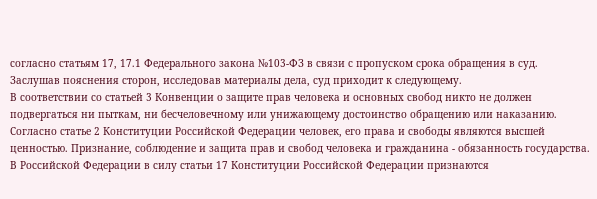согласно статьям 17, 17.1 Федерального закона №103-ФЗ в связи с пропуском срока обращения в суд.
Заслушав пояснения сторон, исследовав материалы дела, суд приходит к следующему.
В соответствии со статьей 3 Конвенции о защите прав человека и основных свобод никто не должен подвергаться ни пыткам, ни бесчеловечному или унижающему достоинство обращению или наказанию.
Согласно статье 2 Конституции Российской Федерации человек, его права и свободы являются высшей ценностью. Признание, соблюдение и защита прав и свобод человека и гражданина - обязанность государства.
В Российской Федерации в силу статьи 17 Конституции Российской Федерации признаются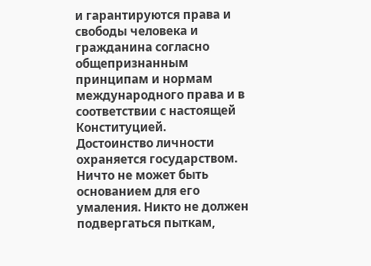и гарантируются права и свободы человека и гражданина согласно общепризнанным принципам и нормам международного права и в соответствии с настоящей Конституцией.
Достоинство личности охраняется государством. Ничто не может быть основанием для его умаления. Никто не должен подвергаться пыткам,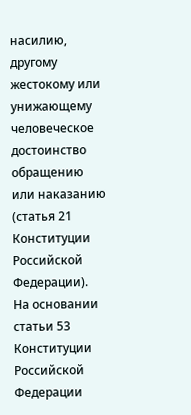насилию, другому жестокому или унижающему человеческое достоинство обращению или наказанию (статья 21 Конституции Российской Федерации).
На основании статьи 53 Конституции Российской Федерации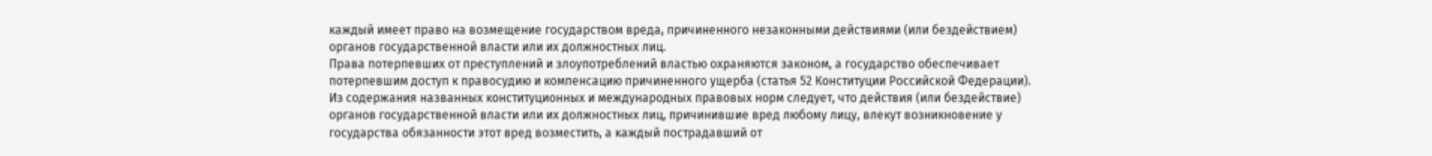каждый имеет право на возмещение государством вреда, причиненного незаконными действиями (или бездействием) органов государственной власти или их должностных лиц.
Права потерпевших от преступлений и злоупотреблений властью охраняются законом, а государство обеспечивает потерпевшим доступ к правосудию и компенсацию причиненного ущерба (статья 52 Конституции Российской Федерации).
Из содержания названных конституционных и международных правовых норм следует, что действия (или бездействие) органов государственной власти или их должностных лиц, причинившие вред любому лицу, влекут возникновение у государства обязанности этот вред возместить, а каждый пострадавший от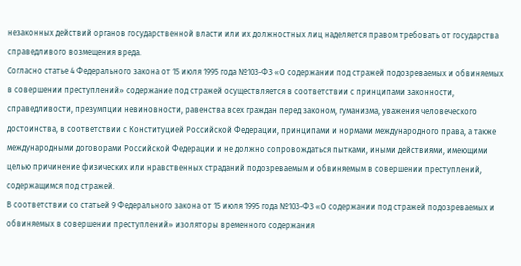незаконных действий органов государственной власти или их должностных лиц наделяется правом требовать от государства справедливого возмещения вреда.
Согласно статье 4 Федерального закона от 15 июля 1995 года №103-ФЗ «О содержании под стражей подозреваемых и обвиняемых в совершении преступлений» содержание под стражей осуществляется в соответствии с принципами законности, справедливости, презумпции невиновности, равенства всех граждан перед законом, гуманизма, уважения человеческого достоинства, в соответствии с Конституцией Российской Федерации, принципами и нормами международного права, а также международными договорами Российской Федерации и не должно сопровождаться пытками, иными действиями, имеющими целью причинение физических или нравственных страданий подозреваемым и обвиняемым в совершении преступлений, содержащимся под стражей.
В соответствии со статьей 9 Федерального закона от 15 июля 1995 года №103-ФЗ «О содержании под стражей подозреваемых и обвиняемых в совершении преступлений» изоляторы временного содержания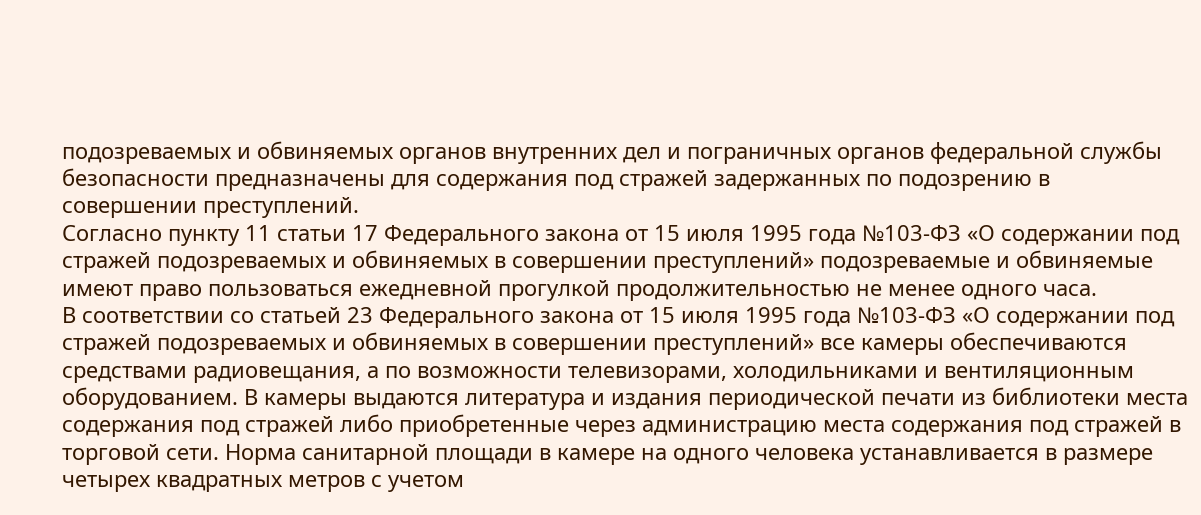подозреваемых и обвиняемых органов внутренних дел и пограничных органов федеральной службы безопасности предназначены для содержания под стражей задержанных по подозрению в совершении преступлений.
Согласно пункту 11 статьи 17 Федерального закона от 15 июля 1995 года №103-ФЗ «О содержании под стражей подозреваемых и обвиняемых в совершении преступлений» подозреваемые и обвиняемые имеют право пользоваться ежедневной прогулкой продолжительностью не менее одного часа.
В соответствии со статьей 23 Федерального закона от 15 июля 1995 года №103-ФЗ «О содержании под стражей подозреваемых и обвиняемых в совершении преступлений» все камеры обеспечиваются средствами радиовещания, а по возможности телевизорами, холодильниками и вентиляционным оборудованием. В камеры выдаются литература и издания периодической печати из библиотеки места содержания под стражей либо приобретенные через администрацию места содержания под стражей в торговой сети. Норма санитарной площади в камере на одного человека устанавливается в размере четырех квадратных метров с учетом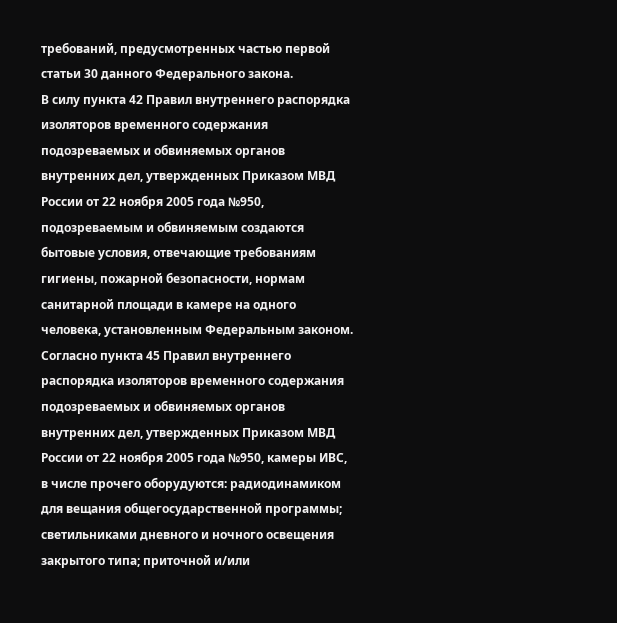требований, предусмотренных частью первой статьи 30 данного Федерального закона.
В силу пункта 42 Правил внутреннего распорядка изоляторов временного содержания подозреваемых и обвиняемых органов внутренних дел, утвержденных Приказом МВД России от 22 ноября 2005 года №950, подозреваемым и обвиняемым создаются бытовые условия, отвечающие требованиям гигиены, пожарной безопасности, нормам санитарной площади в камере на одного человека, установленным Федеральным законом.
Согласно пункта 45 Правил внутреннего распорядка изоляторов временного содержания подозреваемых и обвиняемых органов внутренних дел, утвержденных Приказом МВД России от 22 ноября 2005 года №950, камеры ИВС, в числе прочего оборудуются: радиодинамиком для вещания общегосударственной программы; светильниками дневного и ночного освещения закрытого типа; приточной и/или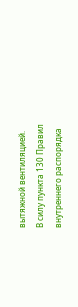вытяжной вентиляцией.
В силу пункта 130 Правил внутреннего распорядка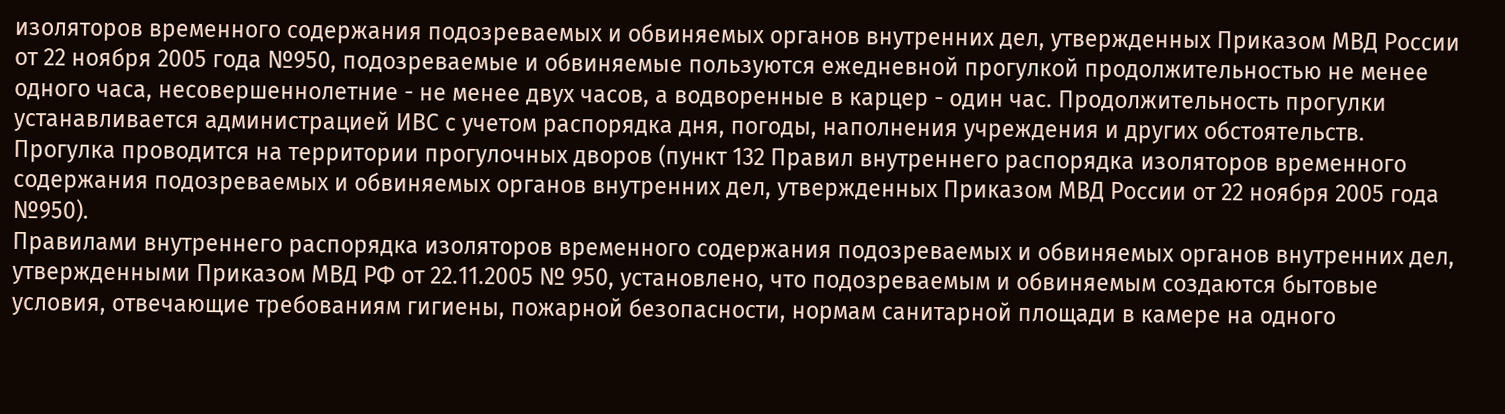изоляторов временного содержания подозреваемых и обвиняемых органов внутренних дел, утвержденных Приказом МВД России от 22 ноября 2005 года №950, подозреваемые и обвиняемые пользуются ежедневной прогулкой продолжительностью не менее одного часа, несовершеннолетние - не менее двух часов, а водворенные в карцер - один час. Продолжительность прогулки устанавливается администрацией ИВС с учетом распорядка дня, погоды, наполнения учреждения и других обстоятельств.
Прогулка проводится на территории прогулочных дворов (пункт 132 Правил внутреннего распорядка изоляторов временного содержания подозреваемых и обвиняемых органов внутренних дел, утвержденных Приказом МВД России от 22 ноября 2005 года №950).
Правилами внутреннего распорядка изоляторов временного содержания подозреваемых и обвиняемых органов внутренних дел, утвержденными Приказом МВД РФ от 22.11.2005 № 950, установлено, что подозреваемым и обвиняемым создаются бытовые условия, отвечающие требованиям гигиены, пожарной безопасности, нормам санитарной площади в камере на одного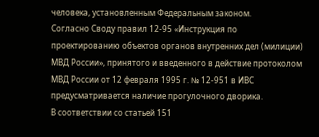человека, установленным Федеральным законом.
Согласно Своду правил 12-95 «Инструкция по проектированию объектов органов внутренних дел (милиции) МВД России», принятого и введенного в действие протоколом МВД России от 12 февраля 1995 г. № 12-951 в ИВС предусматривается наличие прогулочного дворика.
В соответствии со статьей 151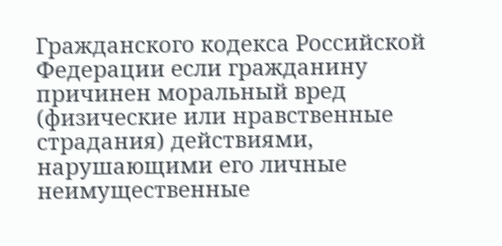Гражданского кодекса Российской Федерации если гражданину причинен моральный вред (физические или нравственные страдания) действиями, нарушающими его личные неимущественные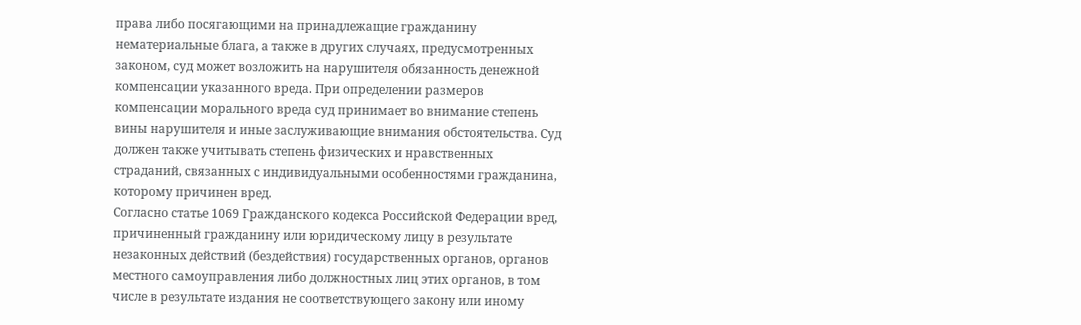права либо посягающими на принадлежащие гражданину нематериальные блага, а также в других случаях, предусмотренных законом, суд может возложить на нарушителя обязанность денежной компенсации указанного вреда. При определении размеров компенсации морального вреда суд принимает во внимание степень вины нарушителя и иные заслуживающие внимания обстоятельства. Суд должен также учитывать степень физических и нравственных страданий, связанных с индивидуальными особенностями гражданина, которому причинен вред.
Согласно статье 1069 Гражданского кодекса Российской Федерации вред, причиненный гражданину или юридическому лицу в результате незаконных действий (бездействия) государственных органов, органов местного самоуправления либо должностных лиц этих органов, в том числе в результате издания не соответствующего закону или иному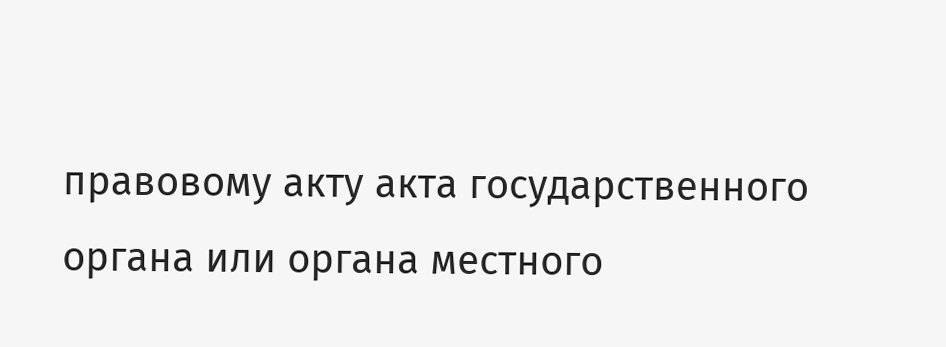правовому акту акта государственного органа или органа местного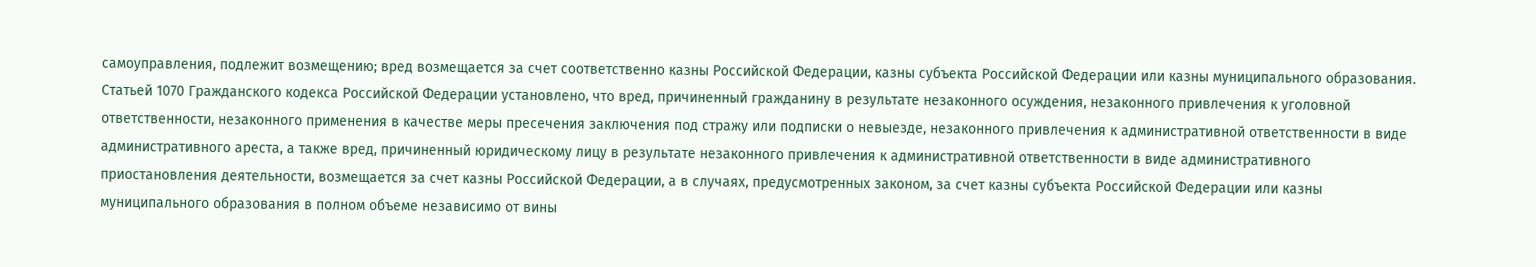самоуправления, подлежит возмещению; вред возмещается за счет соответственно казны Российской Федерации, казны субъекта Российской Федерации или казны муниципального образования.
Статьей 1070 Гражданского кодекса Российской Федерации установлено, что вред, причиненный гражданину в результате незаконного осуждения, незаконного привлечения к уголовной ответственности, незаконного применения в качестве меры пресечения заключения под стражу или подписки о невыезде, незаконного привлечения к административной ответственности в виде административного ареста, а также вред, причиненный юридическому лицу в результате незаконного привлечения к административной ответственности в виде административного приостановления деятельности, возмещается за счет казны Российской Федерации, а в случаях, предусмотренных законом, за счет казны субъекта Российской Федерации или казны муниципального образования в полном объеме независимо от вины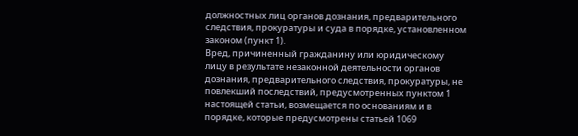должностных лиц органов дознания, предварительного следствия, прокуратуры и суда в порядке, установленном законом (пункт 1).
Вред, причиненный гражданину или юридическому лицу в результате незаконной деятельности органов дознания, предварительного следствия, прокуратуры, не повлекший последствий, предусмотренных пунктом 1 настоящей статьи, возмещается по основаниям и в порядке, которые предусмотрены статьей 1069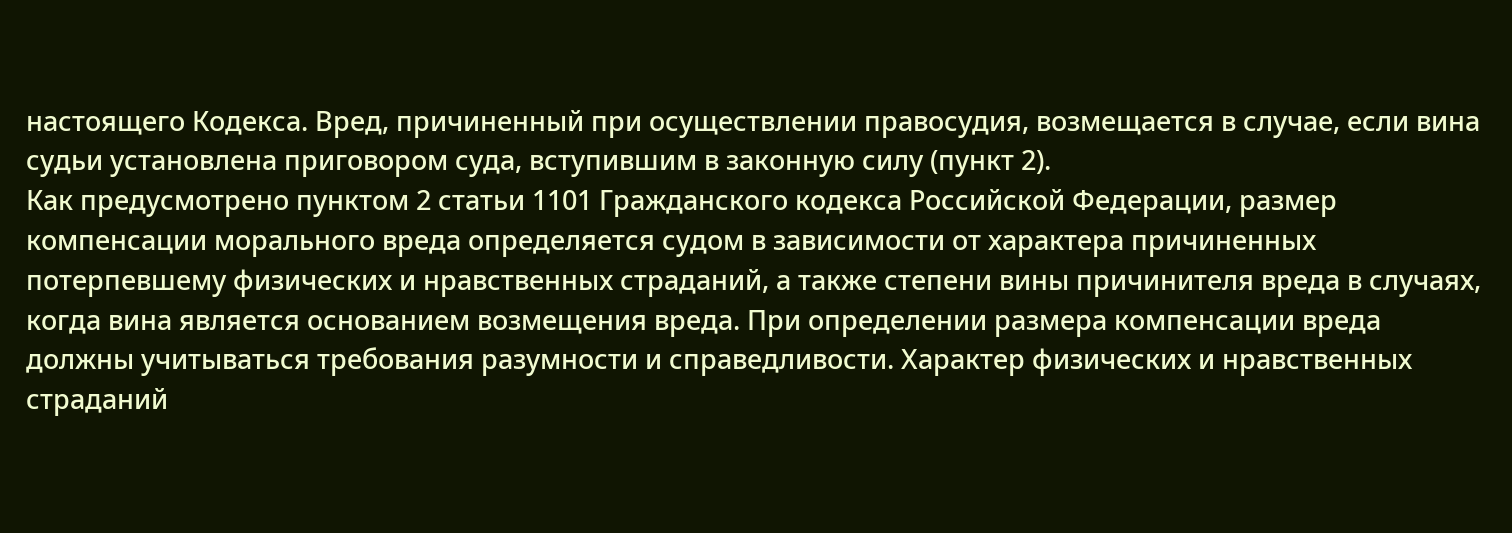настоящего Кодекса. Вред, причиненный при осуществлении правосудия, возмещается в случае, если вина судьи установлена приговором суда, вступившим в законную силу (пункт 2).
Как предусмотрено пунктом 2 статьи 1101 Гражданского кодекса Российской Федерации, размер компенсации морального вреда определяется судом в зависимости от характера причиненных потерпевшему физических и нравственных страданий, а также степени вины причинителя вреда в случаях, когда вина является основанием возмещения вреда. При определении размера компенсации вреда должны учитываться требования разумности и справедливости. Характер физических и нравственных страданий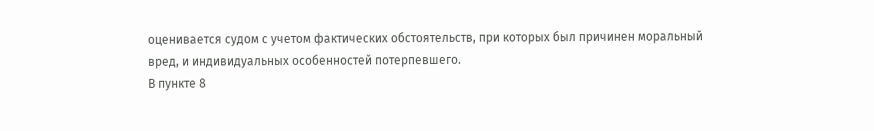оценивается судом с учетом фактических обстоятельств, при которых был причинен моральный вред, и индивидуальных особенностей потерпевшего.
В пункте 8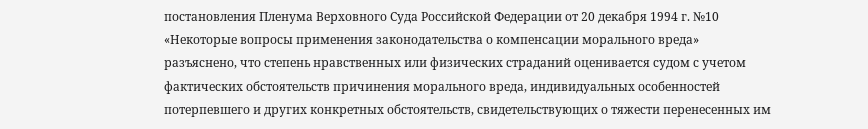постановления Пленума Верховного Суда Российской Федерации от 20 декабря 1994 г. №10 «Некоторые вопросы применения законодательства о компенсации морального вреда» разъяснено, что степень нравственных или физических страданий оценивается судом с учетом фактических обстоятельств причинения морального вреда, индивидуальных особенностей потерпевшего и других конкретных обстоятельств, свидетельствующих о тяжести перенесенных им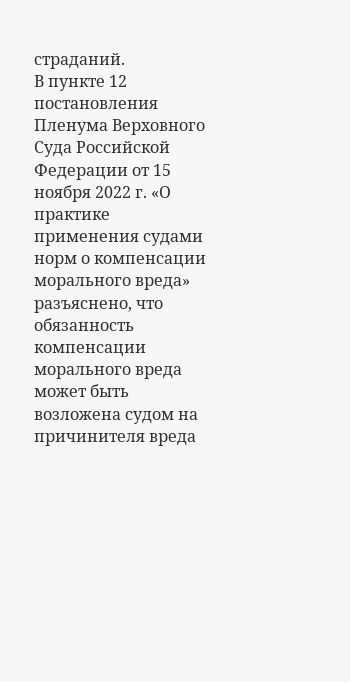страданий.
В пункте 12 постановления Пленума Верховного Суда Российской Федерации от 15 ноября 2022 г. «О практике применения судами норм о компенсации морального вреда» разъяснено, что обязанность компенсации морального вреда может быть возложена судом на причинителя вреда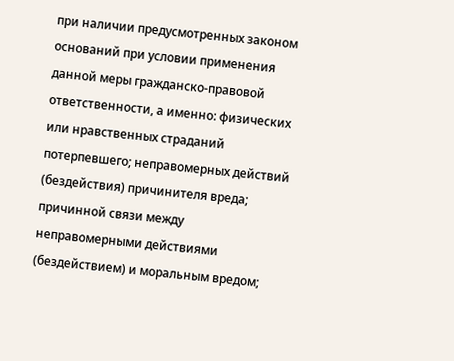при наличии предусмотренных законом оснований при условии применения данной меры гражданско-правовой ответственности, а именно: физических или нравственных страданий потерпевшего; неправомерных действий (бездействия) причинителя вреда; причинной связи между неправомерными действиями (бездействием) и моральным вредом;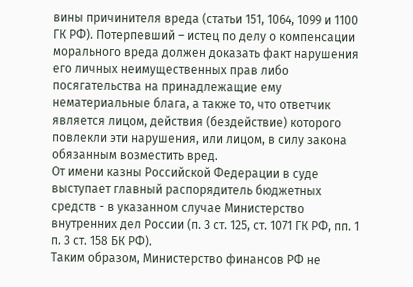вины причинителя вреда (статьи 151, 1064, 1099 и 1100 ГК РФ). Потерпевший – истец по делу о компенсации морального вреда должен доказать факт нарушения его личных неимущественных прав либо посягательства на принадлежащие ему нематериальные блага, а также то, что ответчик является лицом, действия (бездействие) которого повлекли эти нарушения, или лицом, в силу закона обязанным возместить вред.
От имени казны Российской Федерации в суде выступает главный распорядитель бюджетных средств - в указанном случае Министерство внутренних дел России (п. 3 ст. 125, ст. 1071 ГК РФ, пп. 1 п. 3 ст. 158 БК РФ).
Таким образом, Министерство финансов РФ не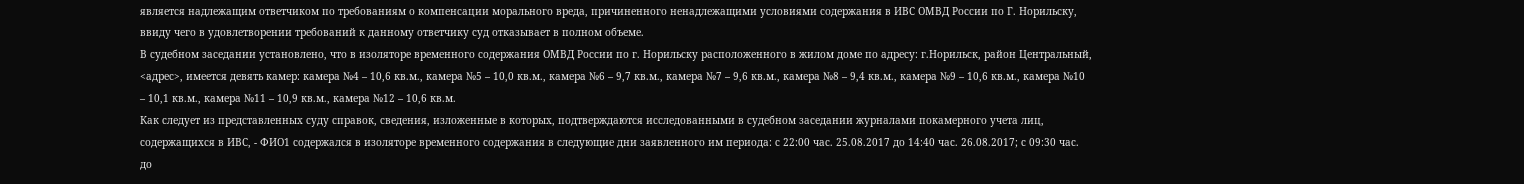является надлежащим ответчиком по требованиям о компенсации морального вреда, причиненного ненадлежащими условиями содержания в ИВС ОМВД России по Г. Норильску, ввиду чего в удовлетворении требований к данному ответчику суд отказывает в полном объеме.
В судебном заседании установлено, что в изоляторе временного содержания ОМВД России по г. Норильску расположенного в жилом доме по адресу: г.Норильск, район Центральный, <адрес>, имеется девять камер: камера №4 – 10,6 кв.м., камера №5 – 10,0 кв.м., камера №6 – 9,7 кв.м., камера №7 – 9,6 кв.м., камера №8 – 9,4 кв.м., камера №9 – 10,6 кв.м., камера №10 – 10,1 кв.м., камера №11 – 10,9 кв.м., камера №12 – 10,6 кв.м.
Как следует из представленных суду справок, сведения, изложенные в которых, подтверждаются исследованными в судебном заседании журналами покамерного учета лиц, содержащихся в ИВС, - ФИО1 содержался в изоляторе временного содержания в следующие дни заявленного им периода: с 22:00 час. 25.08.2017 до 14:40 час. 26.08.2017; с 09:30 час. до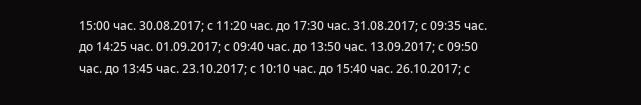15:00 час. 30.08.2017; с 11:20 час. до 17:30 час. 31.08.2017; с 09:35 час. до 14:25 час. 01.09.2017; с 09:40 час. до 13:50 час. 13.09.2017; с 09:50 час. до 13:45 час. 23.10.2017; с 10:10 час. до 15:40 час. 26.10.2017; с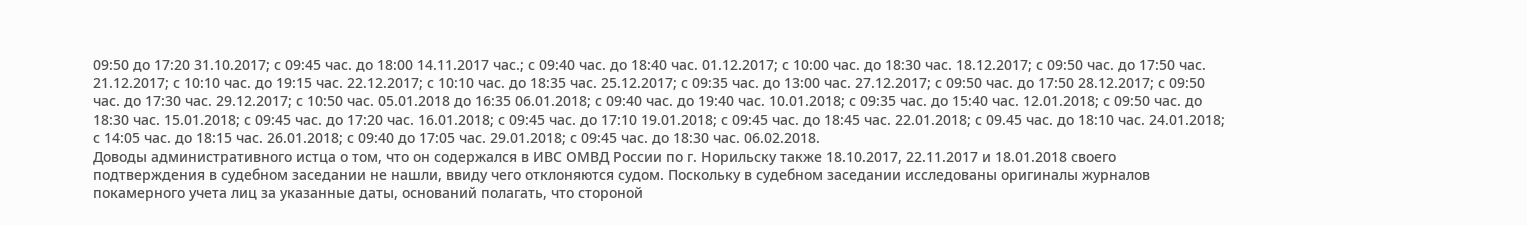09:50 до 17:20 31.10.2017; с 09:45 час. до 18:00 14.11.2017 час.; с 09:40 час. до 18:40 час. 01.12.2017; с 10:00 час. до 18:30 час. 18.12.2017; с 09:50 час. до 17:50 час. 21.12.2017; с 10:10 час. до 19:15 час. 22.12.2017; с 10:10 час. до 18:35 час. 25.12.2017; с 09:35 час. до 13:00 час. 27.12.2017; с 09:50 час. до 17:50 28.12.2017; с 09:50 час. до 17:30 час. 29.12.2017; с 10:50 час. 05.01.2018 до 16:35 06.01.2018; с 09:40 час. до 19:40 час. 10.01.2018; с 09:35 час. до 15:40 час. 12.01.2018; с 09:50 час. до 18:30 час. 15.01.2018; с 09:45 час. до 17:20 час. 16.01.2018; с 09:45 час. до 17:10 19.01.2018; с 09:45 час. до 18:45 час. 22.01.2018; с 09.45 час. до 18:10 час. 24.01.2018; с 14:05 час. до 18:15 час. 26.01.2018; с 09:40 до 17:05 час. 29.01.2018; с 09:45 час. до 18:30 час. 06.02.2018.
Доводы административного истца о том, что он содержался в ИВС ОМВД России по г. Норильску также 18.10.2017, 22.11.2017 и 18.01.2018 своего подтверждения в судебном заседании не нашли, ввиду чего отклоняются судом. Поскольку в судебном заседании исследованы оригиналы журналов покамерного учета лиц за указанные даты, оснований полагать, что стороной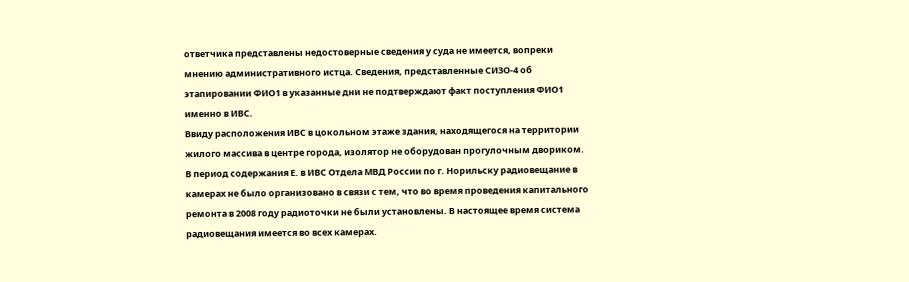ответчика представлены недостоверные сведения у суда не имеется, вопреки мнению административного истца. Сведения, представленные СИЗО-4 об этапировании ФИО1 в указанные дни не подтверждают факт поступления ФИО1 именно в ИВС.
Ввиду расположения ИВС в цокольном этаже здания, находящегося на территории жилого массива в центре города, изолятор не оборудован прогулочным двориком.
В период содержания Е. в ИВС Отдела МВД России по г. Норильску радиовещание в камерах не было организовано в связи с тем, что во время проведения капитального ремонта в 2008 году радиоточки не были установлены. В настоящее время система радиовещания имеется во всех камерах.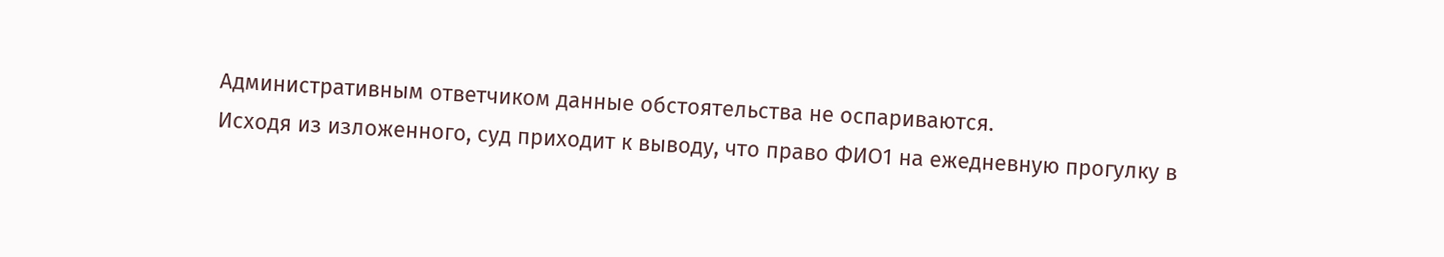Административным ответчиком данные обстоятельства не оспариваются.
Исходя из изложенного, суд приходит к выводу, что право ФИО1 на ежедневную прогулку в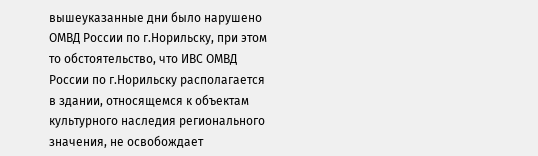вышеуказанные дни было нарушено ОМВД России по г.Норильску, при этом то обстоятельство, что ИВС ОМВД России по г.Норильску располагается в здании, относящемся к объектам культурного наследия регионального значения, не освобождает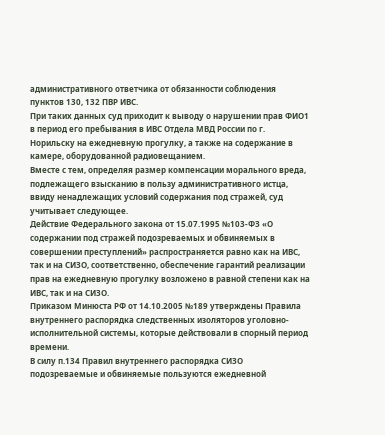административного ответчика от обязанности соблюдения пунктов 130, 132 ПВР ИВС.
При таких данных суд приходит к выводу о нарушении прав ФИО1 в период его пребывания в ИВС Отдела МВД России по г. Норильску на ежедневную прогулку, а также на содержание в камере, оборудованной радиовещанием.
Вместе с тем, определяя размер компенсации морального вреда, подлежащего взысканию в пользу административного истца, ввиду ненадлежащих условий содержания под стражей, суд учитывает следующее.
Действие Федерального закона от 15.07.1995 №103-ФЗ «О содержании под стражей подозреваемых и обвиняемых в совершении преступлений» распространяется равно как на ИВС, так и на СИЗО, соответственно, обеспечение гарантий реализации прав на ежедневную прогулку возложено в равной степени как на ИВС, так и на СИЗО.
Приказом Минюста РФ от 14.10.2005 №189 утверждены Правила внутреннего распорядка следственных изоляторов уголовно-исполнительной системы, которые действовали в спорный период времени.
В силу п.134 Правил внутреннего распорядка СИЗО подозреваемые и обвиняемые пользуются ежедневной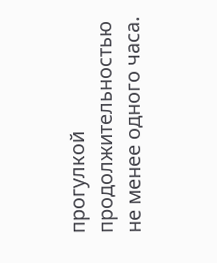прогулкой продолжительностью не менее одного часа.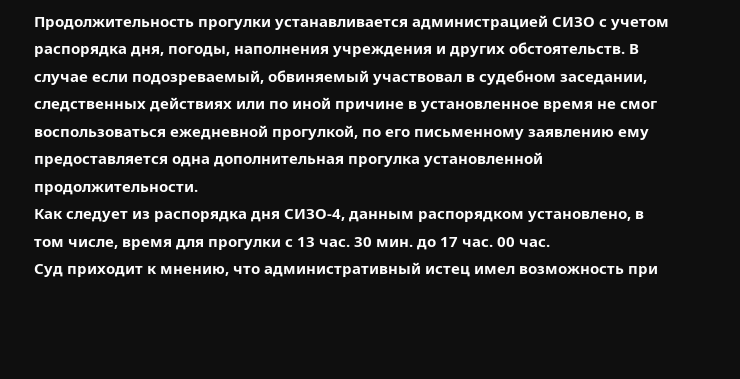Продолжительность прогулки устанавливается администрацией СИЗО с учетом распорядка дня, погоды, наполнения учреждения и других обстоятельств. В случае если подозреваемый, обвиняемый участвовал в судебном заседании, следственных действиях или по иной причине в установленное время не смог воспользоваться ежедневной прогулкой, по его письменному заявлению ему предоставляется одна дополнительная прогулка установленной продолжительности.
Как следует из распорядка дня СИЗО-4, данным распорядком установлено, в том числе, время для прогулки с 13 час. 30 мин. до 17 час. 00 час.
Суд приходит к мнению, что административный истец имел возможность при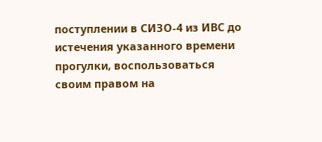поступлении в СИЗО-4 из ИВС до истечения указанного времени прогулки, воспользоваться своим правом на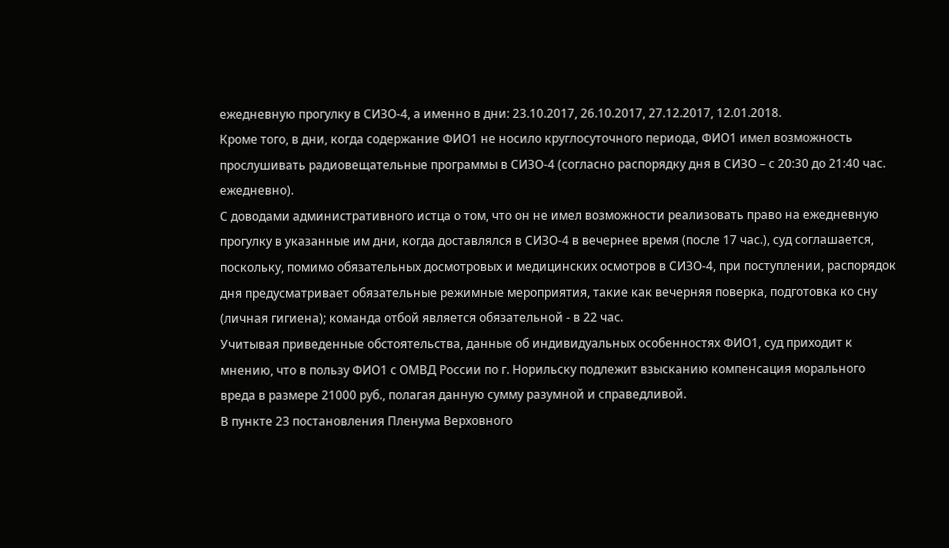ежедневную прогулку в СИЗО-4, а именно в дни: 23.10.2017, 26.10.2017, 27.12.2017, 12.01.2018.
Кроме того, в дни, когда содержание ФИО1 не носило круглосуточного периода, ФИО1 имел возможность прослушивать радиовещательные программы в СИЗО-4 (согласно распорядку дня в СИЗО – с 20:30 до 21:40 час. ежедневно).
С доводами административного истца о том, что он не имел возможности реализовать право на ежедневную прогулку в указанные им дни, когда доставлялся в СИЗО-4 в вечернее время (после 17 час.), суд соглашается, поскольку, помимо обязательных досмотровых и медицинских осмотров в СИЗО-4, при поступлении, распорядок дня предусматривает обязательные режимные мероприятия, такие как вечерняя поверка, подготовка ко сну (личная гигиена); команда отбой является обязательной - в 22 час.
Учитывая приведенные обстоятельства, данные об индивидуальных особенностях ФИО1, суд приходит к мнению, что в пользу ФИО1 с ОМВД России по г. Норильску подлежит взысканию компенсация морального вреда в размере 21000 руб., полагая данную сумму разумной и справедливой.
В пункте 23 постановления Пленума Верховного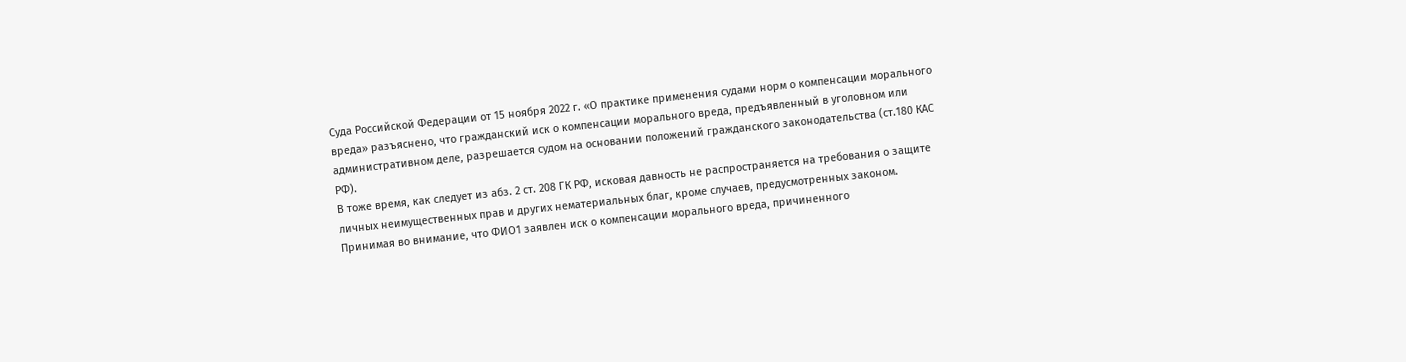Суда Российской Федерации от 15 ноября 2022 г. «О практике применения судами норм о компенсации морального вреда» разъяснено, что гражданский иск о компенсации морального вреда, предъявленный в уголовном или административном деле, разрешается судом на основании положений гражданского законодательства (ст.180 КАС РФ).
В тоже время, как следует из абз. 2 ст. 208 ГК РФ, исковая давность не распространяется на требования о защите личных неимущественных прав и других нематериальных благ, кроме случаев, предусмотренных законом.
Принимая во внимание, что ФИО1 заявлен иск о компенсации морального вреда, причиненного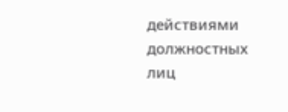действиями должностных лиц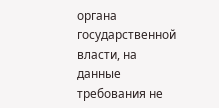органа государственной власти, на данные требования не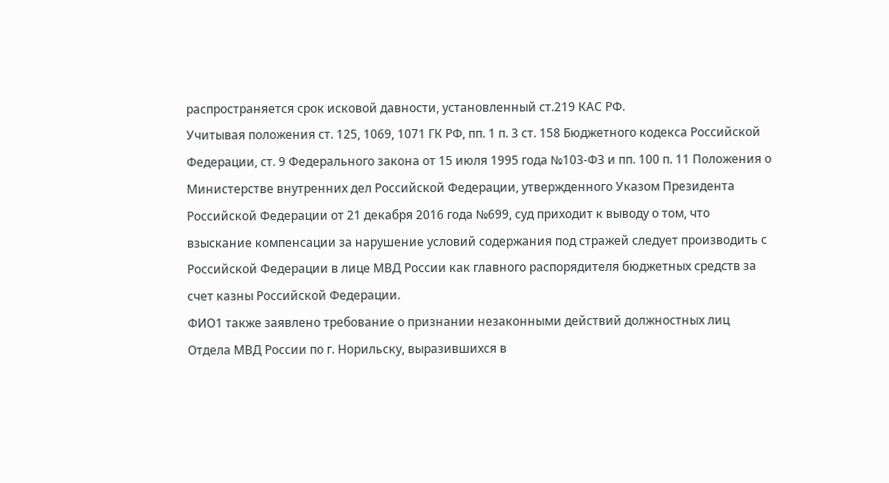распространяется срок исковой давности, установленный ст.219 КАС РФ.
Учитывая положения ст. 125, 1069, 1071 ГК РФ, пп. 1 п. 3 ст. 158 Бюджетного кодекса Российской Федерации, ст. 9 Федерального закона от 15 июля 1995 года №103-ФЗ и пп. 100 п. 11 Положения о Министерстве внутренних дел Российской Федерации, утвержденного Указом Президента Российской Федерации от 21 декабря 2016 года №699, суд приходит к выводу о том, что взыскание компенсации за нарушение условий содержания под стражей следует производить с Российской Федерации в лице МВД России как главного распорядителя бюджетных средств за счет казны Российской Федерации.
ФИО1 также заявлено требование о признании незаконными действий должностных лиц Отдела МВД России по г. Норильску, выразившихся в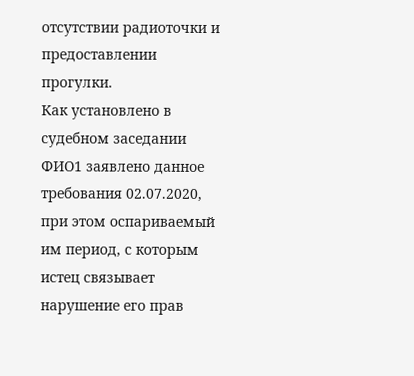отсутствии радиоточки и предоставлении прогулки.
Как установлено в судебном заседании ФИО1 заявлено данное требования 02.07.2020, при этом оспариваемый им период, с которым истец связывает нарушение его прав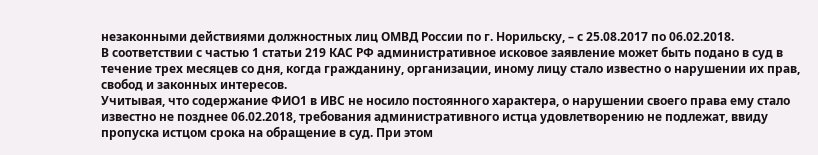незаконными действиями должностных лиц ОМВД России по г. Норильску, – с 25.08.2017 по 06.02.2018.
В соответствии с частью 1 статьи 219 КАС РФ административное исковое заявление может быть подано в суд в течение трех месяцев со дня, когда гражданину, организации, иному лицу стало известно о нарушении их прав, свобод и законных интересов.
Учитывая, что содержание ФИО1 в ИВС не носило постоянного характера, о нарушении своего права ему стало известно не позднее 06.02.2018, требования административного истца удовлетворению не подлежат, ввиду пропуска истцом срока на обращение в суд. При этом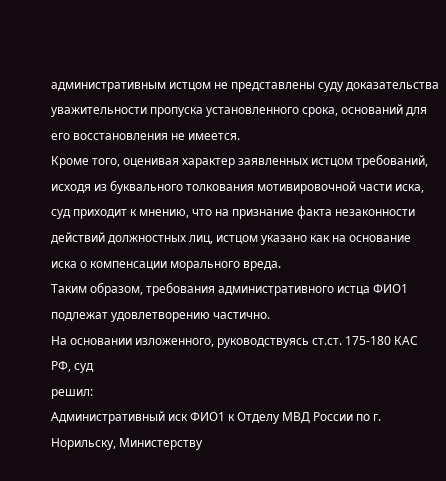административным истцом не представлены суду доказательства уважительности пропуска установленного срока, оснований для его восстановления не имеется.
Кроме того, оценивая характер заявленных истцом требований, исходя из буквального толкования мотивировочной части иска, суд приходит к мнению, что на признание факта незаконности действий должностных лиц, истцом указано как на основание иска о компенсации морального вреда.
Таким образом, требования административного истца ФИО1 подлежат удовлетворению частично.
На основании изложенного, руководствуясь ст.ст. 175-180 КАС РФ, суд
решил:
Административный иск ФИО1 к Отделу МВД России по г. Норильску, Министерству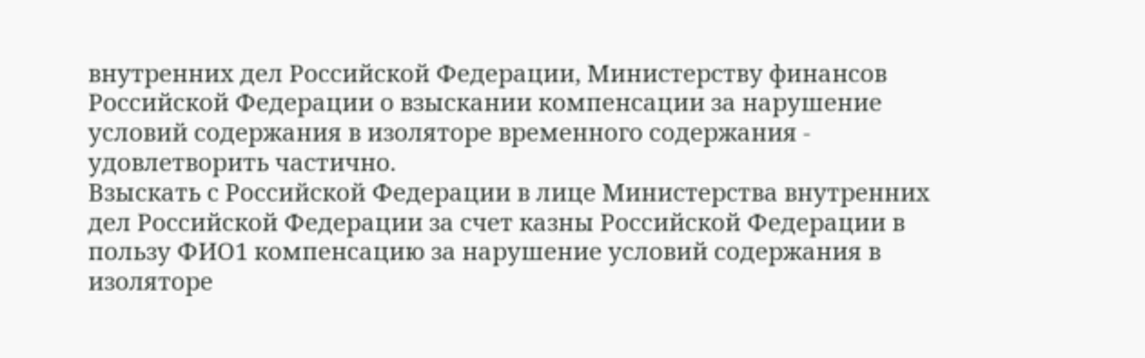внутренних дел Российской Федерации, Министерству финансов Российской Федерации о взыскании компенсации за нарушение условий содержания в изоляторе временного содержания - удовлетворить частично.
Взыскать с Российской Федерации в лице Министерства внутренних дел Российской Федерации за счет казны Российской Федерации в пользу ФИО1 компенсацию за нарушение условий содержания в изоляторе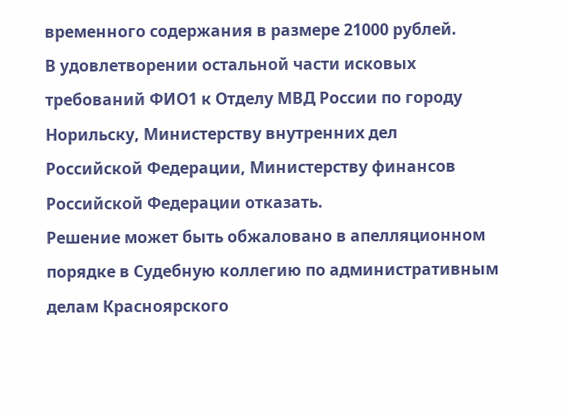временного содержания в размере 21000 рублей.
В удовлетворении остальной части исковых требований ФИО1 к Отделу МВД России по городу Норильску, Министерству внутренних дел Российской Федерации, Министерству финансов Российской Федерации отказать.
Решение может быть обжаловано в апелляционном порядке в Судебную коллегию по административным делам Красноярского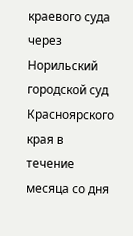краевого суда через Норильский городской суд Красноярского края в течение месяца со дня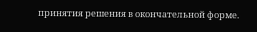принятия решения в окончательной форме.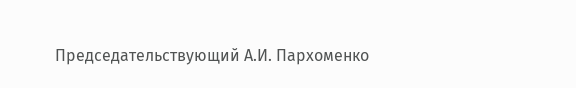Председательствующий А.И. Пархоменко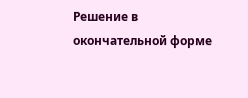Решение в окончательной форме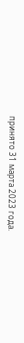принято 31 марта 2023 года.